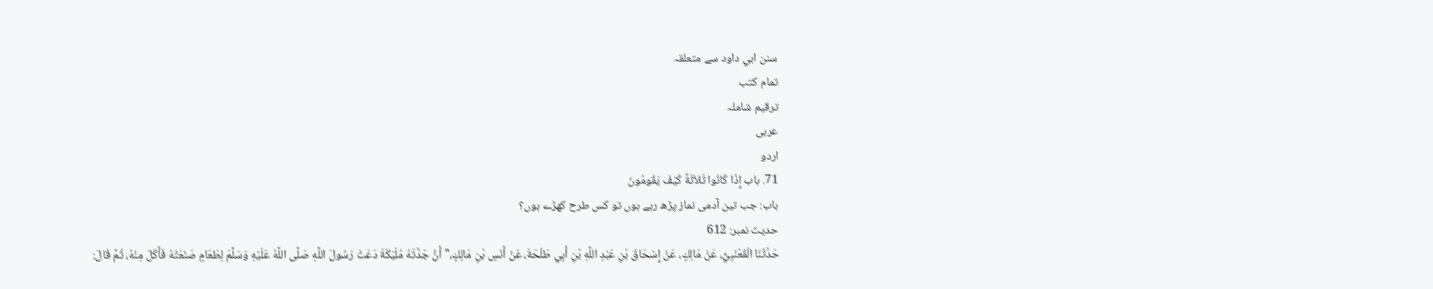سنن ابي داود سے متعلقہ
تمام کتب
ترقیم شاملہ
عربی
اردو
71. باب إِذَا كَانُوا ثَلاَثَةً كَيْفَ يَقُومُونَ
باب: جب تین آدمی نماز پڑھ رہے ہوں تو کس طرح کھڑے ہوں؟
حدیث نمبر: 612
حَدَّثَنَا الْقَعْنَبِيُّ، عَنْ مَالِكٍ، عَنْ إِسْحَاقَ بْنِ عَبْدِ اللَّهِ بْنِ أَبِي طَلْحَةَ، عَنْ أَنَسِ بْنِ مَالِكٍ،" أَنَّ جَدَّتَهُ مُلَيْكَةَ دَعَتْ رَسُولَ اللَّهِ صَلَّى اللَّهُ عَلَيْهِ وَسَلَّمَ لِطَعَامٍ صَنَعَتْهُ فَأَكَلَ مِنْهُ، ثُمَّ قَالَ: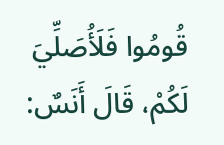قُومُوا فَلَأُصَلِّيَ لَكُمْ، قَالَ أَنَسٌ: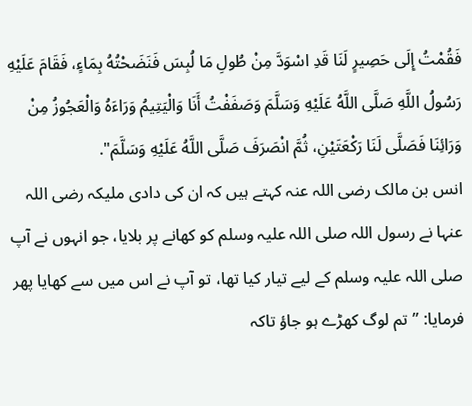فَقُمْتُ إِلَى حَصِيرٍ لَنَا قَدِ اسْوَدَّ مِنْ طُولِ مَا لُبِسَ فَنَضَحْتُهُ بِمَاءٍ، فَقَامَ عَلَيْهِ رَسُولُ اللَّهِ صَلَّى اللَّهُ عَلَيْهِ وَسَلَّمَ وَصَفَفْتُ أَنَا وَالْيَتِيمُ وَرَاءَهُ وَالْعَجُوزُ مِنْ وَرَائِنَا فَصَلَّى لَنَا رَكْعَتَيْنِ، ثُمَّ انْصَرَفَ صَلَّى اللَّهُ عَلَيْهِ وَسَلَّمَ".
انس بن مالک رضی اللہ عنہ کہتے ہیں کہ ان کی دادی ملیکہ رضی اللہ عنہا نے رسول اللہ صلی اللہ علیہ وسلم کو کھانے پر بلایا، جو انہوں نے آپ صلی اللہ علیہ وسلم کے لیے تیار کیا تھا، تو آپ نے اس میں سے کھایا پھر فرمایا: ”تم لوگ کھڑے ہو جاؤ تاکہ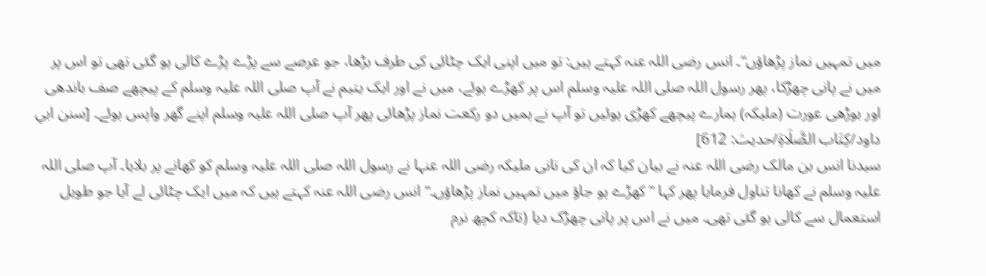میں تمہیں نماز پڑھاؤں“۔ انس رضی اللہ عنہ کہتے ہیں: تو میں اپنی ایک چٹائی کی طرف بڑھا، جو عرصے سے پڑے پڑے کالی ہو گئی تھی تو اس پر میں نے پانی چھڑکا، پھر رسول اللہ صلی اللہ علیہ وسلم اس پر کھڑے ہوئے، میں نے اور ایک یتیم نے آپ صلی اللہ علیہ وسلم کے پیچھے صف باندھی اور بوڑھی عورت (ملیکہ) ہمارے پیچھے کھڑی ہوئیں تو آپ نے ہمیں دو رکعت نماز پڑھائی پھر آپ صلی اللہ علیہ وسلم اپنے گھر واپس ہوئے۔ [سنن ابي داود/كِتَاب الصَّلَاةِ/حدیث: 612]
سیدنا انس بن مالک رضی اللہ عنہ نے بیان کیا کہ ان کی نانی ملیکہ رضی اللہ عنہا نے رسول اللہ صلی اللہ علیہ وسلم کو کھانے پر بلایا۔ آپ صلی اللہ علیہ وسلم نے کھانا تناول فرمایا پھر کہا ”کھڑے ہو جاؤ میں تمہیں نماز پڑھاؤں۔“ انس رضی اللہ عنہ کہتے ہیں کہ میں ایک چٹائی لے آیا جو طویل استعمال سے کالی ہو گئی تھی۔ میں نے اس پر پانی چھڑک دیا (تاکہ کچھ نرم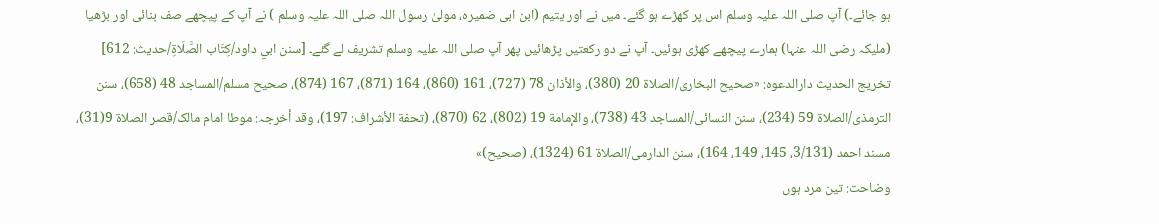ہو جائے۔) آپ صلی اللہ علیہ وسلم اس پر کھڑے ہو گئے۔ میں نے اور یتیم (ابن ابی ضمیرہ، مولیٰ رسول اللہ صلی اللہ علیہ وسلم ) نے آپ کے پیچھے صف بنائی اور بڑھیا (ملیکہ رضی اللہ عنہا) ہمارے پیچھے کھڑی ہوئیں۔ آپ نے دو رکعتیں پڑھائیں پھر آپ صلی اللہ علیہ وسلم تشریف لے گئے۔ [سنن ابي داود/كِتَاب الصَّلَاةِ/حدیث: 612]
تخریج الحدیث دارالدعوہ: «صحیح البخاری/الصلاة 20 (380)، والأذان 78 (727)، 161 (860)، 164 (871)، 167 (874)، صحیح مسلم/المساجد 48 (658)، سنن الترمذی/الصلاة 59 (234)، سنن النسائی/المساجد 43 (738)، والإمامة 19 (802)، 62 (870)، (تحفة الأشراف: 197)، وقد أخرجہ: موطا امام مالک/قصر الصلاة 9(31)، مسند احمد (3/131، 145، 149، 164)، سنن الدارمی/الصلاة 61 (1324)، (صحیح)»
وضاحت: تین مرد ہوں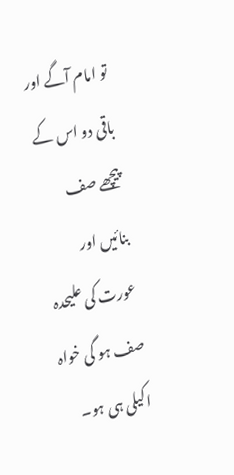تو امام آگے اور باقی دو اس کے پیچھے صف بنائیں اور عورت کی علیحدہ صف ہو گی خواہ اکیلی ہی ہو۔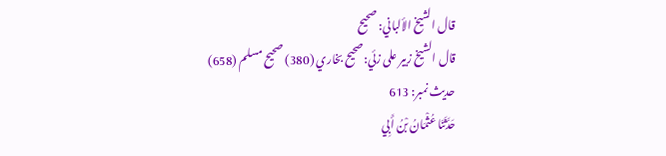قال الشيخ الألباني: صحيح
قال الشيخ زبير على زئي:صحيح بخاري (380) صحيح مسلم (658)
حدیث نمبر: 613
حَدَّثَنَا عُثْمَانُ بْنُ أَبِي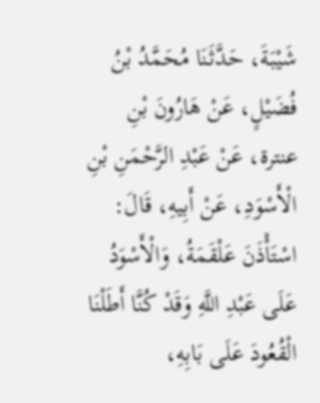شَيْبَةَ، حَدَّثَنَا مُحَمَّدُ بْنُ فُضَيْلٍ، عَنْ هَارُونَ بْنِ عنترة، عَنْ عَبْدِ الرَّحْمَنِ بْنِ الْأَسْوَدِ، عَنْ أَبِيهِ، قَالَ: اسْتَأْذَنَ عَلْقَمَةُ، وَالْأَسْوَدُ عَلَى عَبْدِ اللَّهِ وَقَدْ كُنَّا أَطَلْنَا الْقُعُودَ عَلَى بَابِهِ،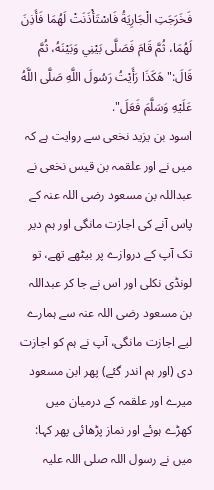فَخَرَجَتِ الْجَارِيَةُ فَاسْتَأْذَنَتْ لَهُمَا فَأَذِنَ لَهُمَا، ثُمَّ قَامَ فَصَلَّى بَيْنِي وَبَيْنَهُ، ثُمَّ قَالَ:" هَكَذَا رَأَيْتُ رَسُولَ اللَّهِ صَلَّى اللَّهُ عَلَيْهِ وَسَلَّمَ فَعَلَ".
اسود بن یزید نخعی سے روایت ہے کہ میں نے اور علقمہ بن قیس نخعی نے عبداللہ بن مسعود رضی اللہ عنہ کے پاس آنے کی اجازت مانگی اور ہم دیر تک آپ کے دروازے پر بیٹھے تھے، تو لونڈی نکلی اور اس نے جا کر عبداللہ بن مسعود رضی اللہ عنہ سے ہمارے لیے اجازت مانگی، آپ نے ہم کو اجازت دی (اور ہم اندر گئے) پھر ابن مسعود میرے اور علقمہ کے درمیان میں کھڑے ہوئے اور نماز پڑھائی پھر کہا: میں نے رسول اللہ صلی اللہ علیہ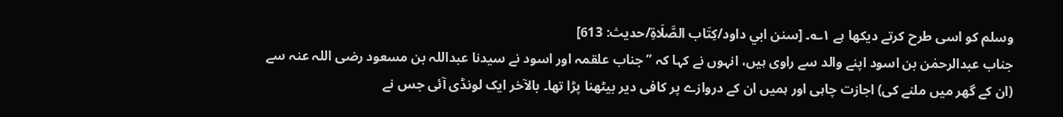وسلم کو اسی طرح کرتے دیکھا ہے ۱؎۔ [سنن ابي داود/كِتَاب الصَّلَاةِ/حدیث: 613]
جناب عبدالرحمٰن بن اسود اپنے والد سے راوی ہیں، انہوں نے کہا کہ ”جناب علقمہ اور اسود نے سیدنا عبداللہ بن مسعود رضی اللہ عنہ سے (ان کے گھر میں ملنے کی) اجازت چاہی اور ہمیں ان کے دروازے پر کافی دیر بیٹھنا پڑا تھا۔ بالآخر ایک لونڈی آئی جس نے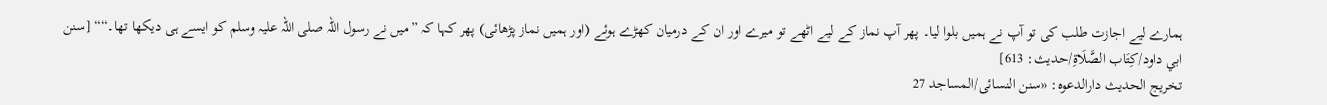ہمارے لیے اجازت طلب کی تو آپ نے ہمیں بلوا لیا۔ پھر آپ نماز کے لیے اٹھے تو میرے اور ان کے درمیان کھڑے ہوئے (اور ہمیں نماز پڑھائی) پھر کہا کہ ”میں نے رسول اللہ صلی اللہ علیہ وسلم کو ایسے ہی دیکھا تھا۔““ [سنن ابي داود/كِتَاب الصَّلَاةِ/حدیث: 613]
تخریج الحدیث دارالدعوہ: «سنن النسائی/المساجد 27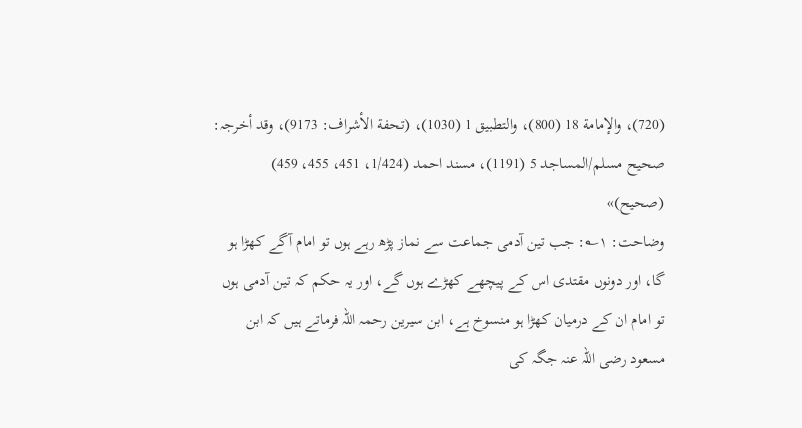(720)، والإمامة 18 (800)، والتطبیق 1 (1030)، (تحفة الأشراف: 9173)، وقد أخرجہ: صحیح مسلم/المساجد 5 (1191)، مسند احمد (1/424، 451، 455، 459) (صحیح)»
وضاحت: ۱؎: جب تین آدمی جماعت سے نماز پڑھ رہے ہوں تو امام آگے کھڑا ہو گا، اور دونوں مقتدی اس کے پیچھے کھڑے ہوں گے، اور یہ حکم کہ تین آدمی ہوں تو امام ان کے درمیان کھڑا ہو منسوخ ہے، ابن سیرین رحمہ اللہ فرماتے ہیں کہ ابن مسعود رضی اللہ عنہ جگہ کی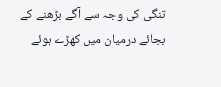تنگی کی وجہ سے آگے بڑھنے کے بجائے درمیان میں کھڑے ہوئے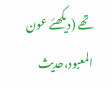تھے (دیکھئے عون المعبود،حدیث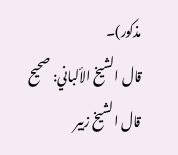مذکور)۔
قال الشيخ الألباني: صحيح
قال الشيخ زبير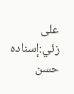على زئي:إسناده حسن